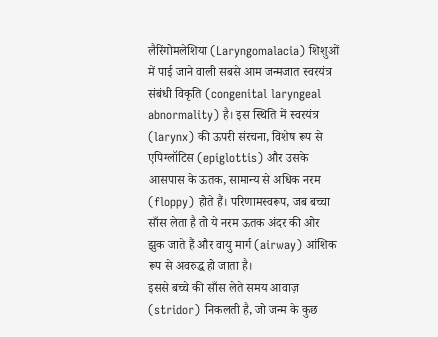लैरिंगोमलेशिया (Laryngomalacia) शिशुओं में पाई जाने वाली सबसे आम जन्मजात स्वरयंत्र संबंधी विकृति (congenital laryngeal abnormality) है। इस स्थिति में स्वरयंत्र (larynx) की ऊपरी संरचना, विशेष रूप से एपिग्लॉटिस (epiglottis) और उसके आसपास के ऊतक, सामान्य से अधिक नरम (floppy) होते हैं। परिणामस्वरूप, जब बच्चा साँस लेता है तो ये नरम ऊतक अंदर की ओर झुक जाते हैं और वायु मार्ग (airway) आंशिक रूप से अवरुद्ध हो जाता है।
इससे बच्चे की साँस लेते समय आवाज़ (stridor) निकलती है, जो जन्म के कुछ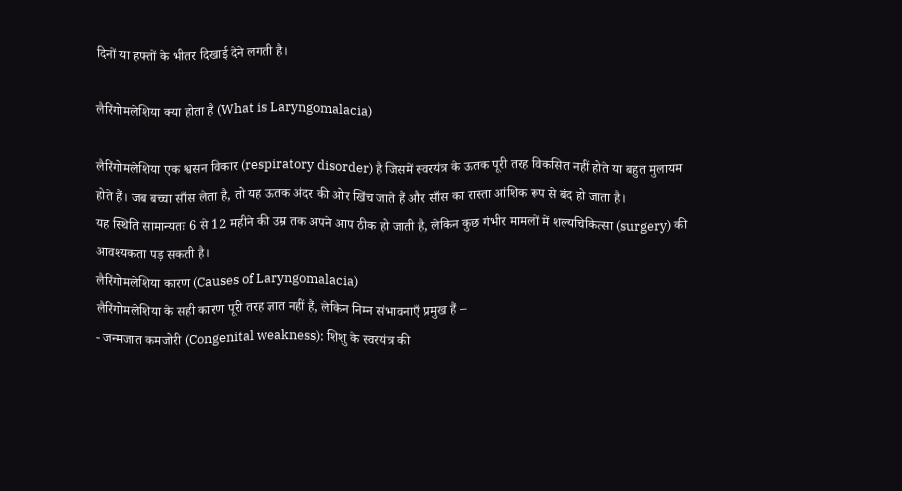दिनों या हफ्तों के भीतर दिखाई देने लगती है।

लैरिंगोमलेशिया क्या होता है (What is Laryngomalacia)

लैरिंगोमलेशिया एक श्वसन विकार (respiratory disorder) है जिसमें स्वरयंत्र के ऊतक पूरी तरह विकसित नहीं होते या बहुत मुलायम होते हैं। जब बच्चा साँस लेता है, तो यह ऊतक अंदर की ओर खिंच जाते हैं और साँस का रास्ता आंशिक रूप से बंद हो जाता है।
यह स्थिति सामान्यतः 6 से 12 महीने की उम्र तक अपने आप ठीक हो जाती है, लेकिन कुछ गंभीर मामलों में शल्यचिकित्सा (surgery) की आवश्यकता पड़ सकती है।
लैरिंगोमलेशिया कारण (Causes of Laryngomalacia)
लैरिंगोमलेशिया के सही कारण पूरी तरह ज्ञात नहीं हैं, लेकिन निम्न संभावनाएँ प्रमुख हैं –
- जन्मजात कमजोरी (Congenital weakness): शिशु के स्वरयंत्र की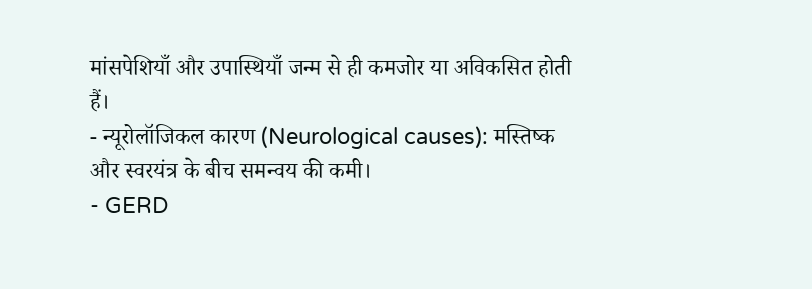मांसपेशियाँ और उपास्थियाँ जन्म से ही कमजोर या अविकसित होती हैं।
- न्यूरोलॉजिकल कारण (Neurological causes): मस्तिष्क और स्वरयंत्र के बीच समन्वय की कमी।
- GERD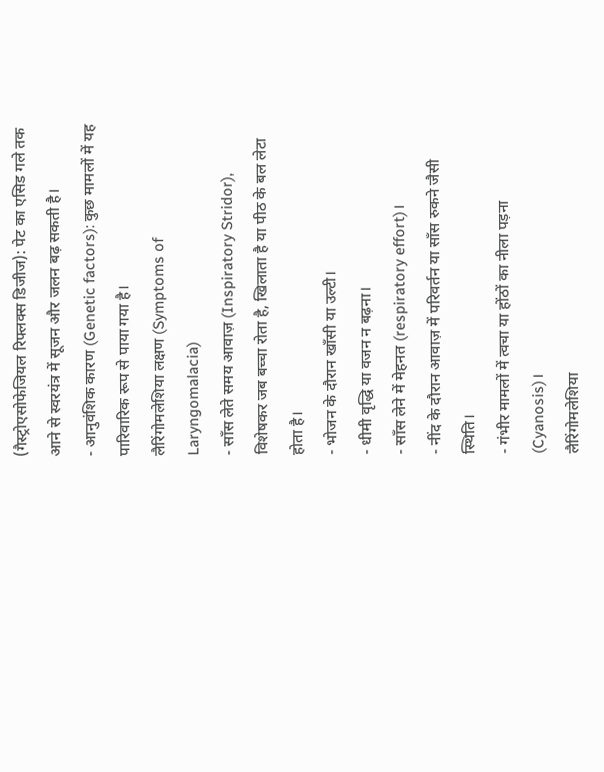(गैस्ट्रोएसोफेजियल रिफ्लक्स डिजीज): पेट का एसिड गले तक आने से स्वरयंत्र में सूजन और जलन बढ़ सकती है।
- आनुवंशिक कारण (Genetic factors): कुछ मामलों में यह पारिवारिक रूप से पाया गया है।
लैरिंगोमलेशिया लक्षण (Symptoms of Laryngomalacia)
- साँस लेते समय आवाज़ (Inspiratory Stridor), विशेषकर जब बच्चा रोता है, खिलाता है या पीठ के बल लेटा होता है।
- भोजन के दौरान खाँसी या उल्टी।
- धीमी वृद्धि या वजन न बढ़ना।
- साँस लेने में मेहनत (respiratory effort)।
- नींद के दौरान आवाज़ में परिवर्तन या साँस रुकने जैसी स्थिति।
- गंभीर मामलों में त्वचा या होंठों का नीला पड़ना (Cyanosis)।
लैरिंगोमलेशिया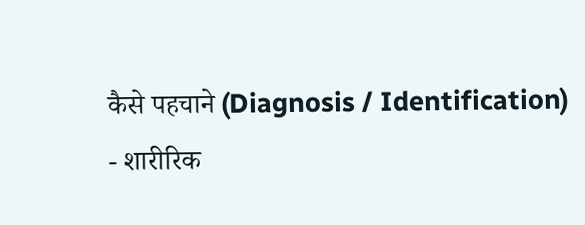कैसे पहचाने (Diagnosis / Identification)
- शारीरिक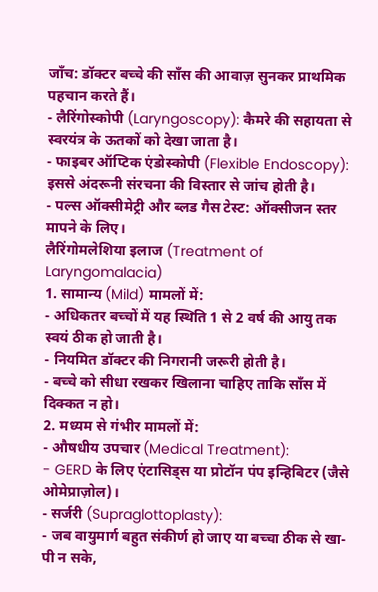जाँच: डॉक्टर बच्चे की साँस की आवाज़ सुनकर प्राथमिक पहचान करते हैं।
- लैरिंगोस्कोपी (Laryngoscopy): कैमरे की सहायता से स्वरयंत्र के ऊतकों को देखा जाता है।
- फाइबर ऑप्टिक एंडोस्कोपी (Flexible Endoscopy): इससे अंदरूनी संरचना की विस्तार से जांच होती है।
- पल्स ऑक्सीमेट्री और ब्लड गैस टेस्ट: ऑक्सीजन स्तर मापने के लिए।
लैरिंगोमलेशिया इलाज (Treatment of Laryngomalacia)
1. सामान्य (Mild) मामलों में:
- अधिकतर बच्चों में यह स्थिति 1 से 2 वर्ष की आयु तक स्वयं ठीक हो जाती है।
- नियमित डॉक्टर की निगरानी जरूरी होती है।
- बच्चे को सीधा रखकर खिलाना चाहिए ताकि साँस में दिक्कत न हो।
2. मध्यम से गंभीर मामलों में:
- औषधीय उपचार (Medical Treatment):
- GERD के लिए एंटासिड्स या प्रोटॉन पंप इन्हिबिटर (जैसे ओमेप्राज़ोल)।
- सर्जरी (Supraglottoplasty):
- जब वायुमार्ग बहुत संकीर्ण हो जाए या बच्चा ठीक से खा-पी न सके,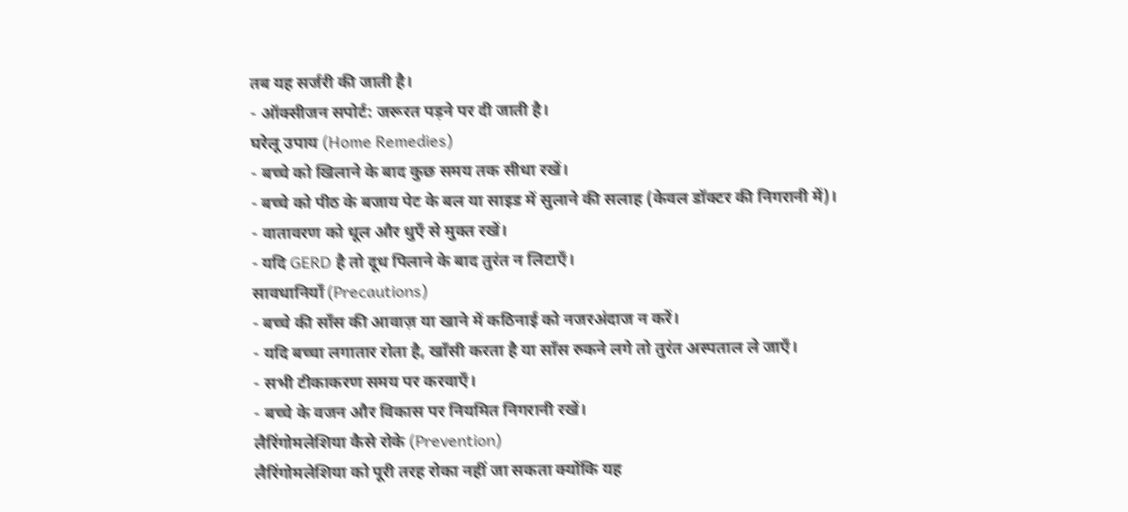तब यह सर्जरी की जाती है।
- ऑक्सीजन सपोर्ट: जरूरत पड़ने पर दी जाती है।
घरेलू उपाय (Home Remedies)
- बच्चे को खिलाने के बाद कुछ समय तक सीधा रखें।
- बच्चे को पीठ के बजाय पेट के बल या साइड में सुलाने की सलाह (केवल डॉक्टर की निगरानी में)।
- वातावरण को धूल और धुएँ से मुक्त रखें।
- यदि GERD है तो दूध पिलाने के बाद तुरंत न लिटाएँ।
सावधानियाँ (Precautions)
- बच्चे की साँस की आवाज़ या खाने में कठिनाई को नजरअंदाज न करें।
- यदि बच्चा लगातार रोता है, खाँसी करता है या साँस रुकने लगे तो तुरंत अस्पताल ले जाएँ।
- सभी टीकाकरण समय पर करवाएँ।
- बच्चे के वजन और विकास पर नियमित निगरानी रखें।
लैरिंगोमलेशिया कैसे रोके (Prevention)
लैरिंगोमलेशिया को पूरी तरह रोका नहीं जा सकता क्योंकि यह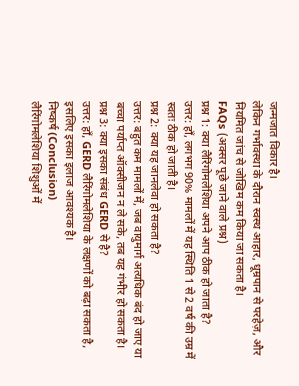जन्मजात विकार है।
लेकिन गर्भावस्था के दौरान स्वस्थ आहार, धूम्रपान से परहेज़, और नियमित जांच से जोखिम कम किया जा सकता है।
FAQs (अक्सर पूछे जाने वाले प्रश्न)
प्रश्न 1: क्या लैरिंगोमलेशिया अपने आप ठीक हो जाता है?
उत्तर: हाँ, लगभग 90% मामलों में यह स्थिति 1 से 2 वर्ष की उम्र में स्वतः ठीक हो जाती है।
प्रश्न 2: क्या यह जानलेवा हो सकता है?
उत्तर: बहुत कम मामलों में, जब वायुमार्ग अत्यधिक बंद हो जाए या बच्चा पर्याप्त ऑक्सीजन न ले सके, तब यह गंभीर हो सकता है।
प्रश्न 3: क्या इसका संबंध GERD से है?
उत्तर: हाँ, GERD लैरिंगोमलेशिया के लक्षणों को बढ़ा सकता है, इसलिए इसका इलाज आवश्यक है।
निष्कर्ष (Conclusion)
लैरिंगोमलेशिया शिशुओं में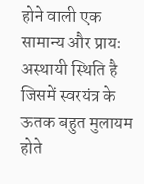होने वाली एक सामान्य और प्रायः अस्थायी स्थिति है जिसमें स्वरयंत्र के ऊतक बहुत मुलायम होते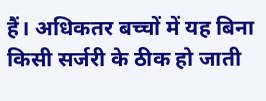हैं। अधिकतर बच्चों में यह बिना किसी सर्जरी के ठीक हो जाती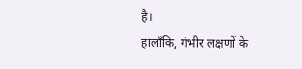है।
हालाँकि, गंभीर लक्षणों के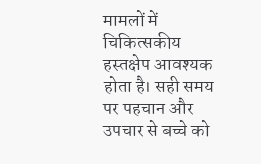मामलों में चिकित्सकीय हस्तक्षेप आवश्यक होता है। सही समय पर पहचान और उपचार से बच्चे को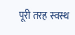पूरी तरह स्वस्थ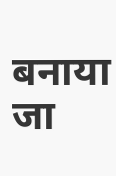बनाया जा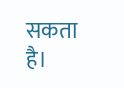सकता है।